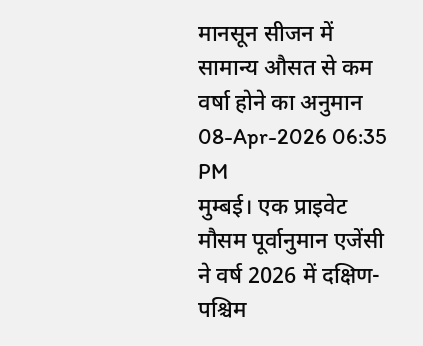मानसून सीजन में सामान्य औसत से कम वर्षा होने का अनुमान
08-Apr-2026 06:35 PM
मुम्बई। एक प्राइवेट मौसम पूर्वानुमान एजेंसी ने वर्ष 2026 में दक्षिण-पश्चिम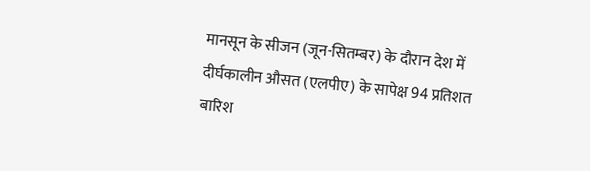मानसून के सीजन (जून-सितम्बर) के दौरान देश में दीर्घकालीन औसत (एलपीए) के सापेक्ष 94 प्रतिशत बारिश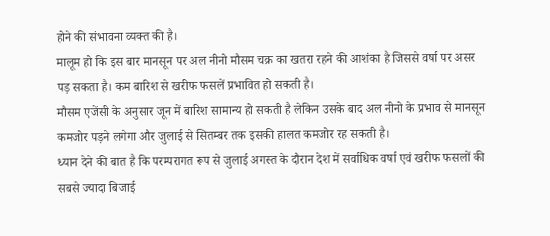होने की संभावना व्यक्त की है।
मालूम हो कि इस बार मानसून पर अल नीनो मौसम चक्र का खतरा रहने की आशंका है जिससे वर्षा पर असर पड़ सकता है। कम बारिश से खरीफ फसलें प्रभावित हो सकती है।
मौसम एजेंसी के अनुसार जून में बारिश सामान्य हो सकती है लेकिन उसके बाद अल नीनो के प्रभाव से मानसून कमजोर पड़ने लगेगा और जुलाई से सितम्बर तक इसकी हालत कमजोर रह सकती है।
ध्यान देने की बात है कि परम्परागत रूप से जुलाई अगस्त के दौरान देश में सर्वाधिक वर्षा एवं खरीफ फसलों की सबसे ज्यादा बिजाई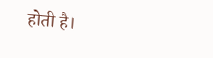होती है।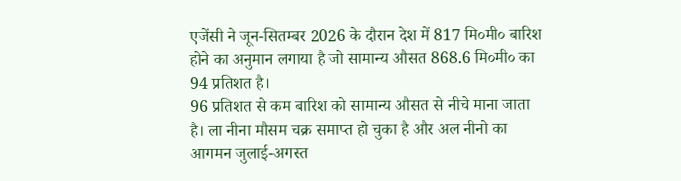एजेंसी ने जून-सितम्बर 2026 के दौरान देश में 817 मि०मी० बारिश होने का अनुमान लगाया है जो सामान्य औसत 868.6 मि०मी० का 94 प्रतिशत है।
96 प्रतिशत से कम बारिश को सामान्य औसत से नीचे माना जाता है। ला नीना मौसम चक्र समाप्त हो चुका है और अल नीनो का आगमन जुलाई-अगस्त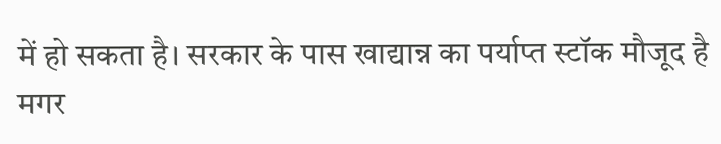में हो सकता है। सरकार के पास खाद्यान्न का पर्याप्त स्टॉक मौजूद है मगर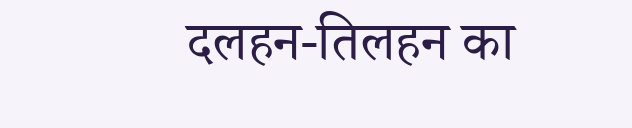दलहन-तिलहन का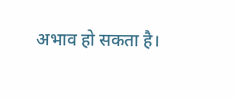अभाव हो सकता है।